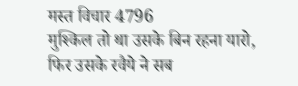मस्त विचार 4796
मुश्किल तो था उसके बिन रहना यारो,
फिर उसके रवैये ने सब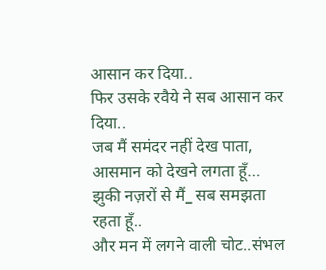आसान कर दिया..
फिर उसके रवैये ने सब आसान कर दिया..
जब मैं समंदर नहीं देख पाता, आसमान को देखने लगता हूँ…
झुकी नज़रों से मैं_ सब समझता रहता हूँ..
और मन में लगने वाली चोट..संभल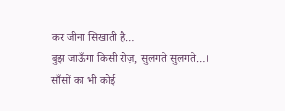कर जीना सिखाती है…
बुझ जाऊँगा किसी रोज़, सुलगते सुलगते…।
साँसों का भी कोई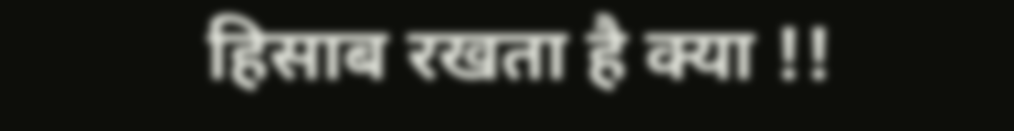हिसाब रखता है क्या !!